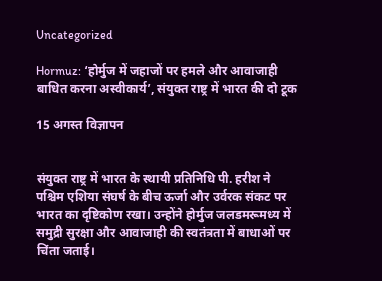Uncategorized

Hormuz: ‘होर्मुज में जहाजों पर हमले और आवाजाही बाधित करना अस्वीकार्य’, संयुक्त राष्ट्र में भारत की दो टूक

15 अगस्त विज्ञापन


संयुक्त राष्ट्र में भारत के स्थायी प्रतिनिधि पी. हरीश ने पश्चिम एशिया संघर्ष के बीच ऊर्जा और उर्वरक संकट पर भारत का दृष्टिकोण रखा। उन्होंने होर्मुज जलडमरूमध्य में समुद्री सुरक्षा और आवाजाही की स्वतंत्रता में बाधाओं पर चिंता जताई।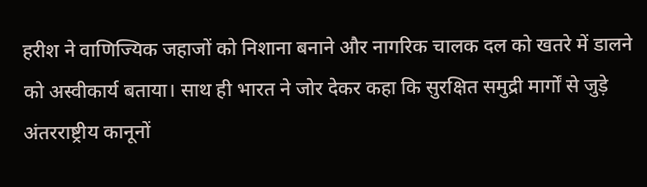हरीश ने वाणिज्यिक जहाजों को निशाना बनाने और नागरिक चालक दल को खतरे में डालने को अस्वीकार्य बताया। साथ ही भारत ने जोर देकर कहा कि सुरक्षित समुद्री मार्गों से जुड़े अंतरराष्ट्रीय कानूनों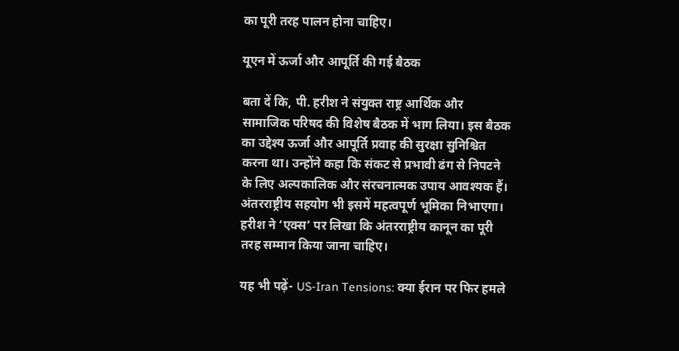का पूरी तरह पालन होना चाहिए।

यूएन में ऊर्जा और आपूर्ति की गई बैठक

बता दें कि, पी. हरीश ने संयुक्त राष्ट्र आर्थिक और सामाजिक परिषद की विशेष बैठक में भाग लिया। इस बैठक का उद्देश्य ऊर्जा और आपूर्ति प्रवाह की सुरक्षा सुनिश्चित करना था। उन्होंने कहा कि संकट से प्रभावी ढंग से निपटने के लिए अल्पकालिक और संरचनात्मक उपाय आवश्यक हैं। अंतरराष्ट्रीय सहयोग भी इसमें महत्वपूर्ण भूमिका निभाएगा। हरीश ने ‘एक्स’ पर लिखा कि अंतरराष्ट्रीय कानून का पूरी तरह सम्मान किया जाना चाहिए।

यह भी पढ़ें- US-Iran Tensions: क्या ईरान पर फिर हमले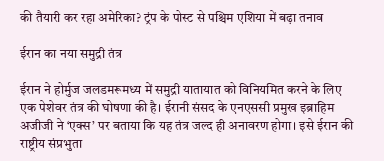की तैयारी कर रहा अमेरिका? ट्रंप के पोस्ट से पश्चिम एशिया में बढ़ा तनाव

ईरान का नया समुद्री तंत्र

ईरान ने होर्मुज जलडमरूमध्य में समुद्री यातायात को विनियमित करने के लिए एक पेशेवर तंत्र की घोषणा की है। ईरानी संसद के एनएससी प्रमुख इब्राहिम अजीजी ने ‘एक्स’ पर बताया कि यह तंत्र जल्द ही अनावरण होगा। इसे ईरान की राष्ट्रीय संप्रभुता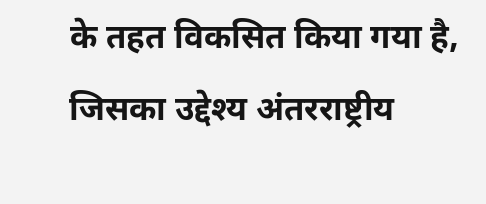के तहत विकसित किया गया है, जिसका उद्देश्य अंतरराष्ट्रीय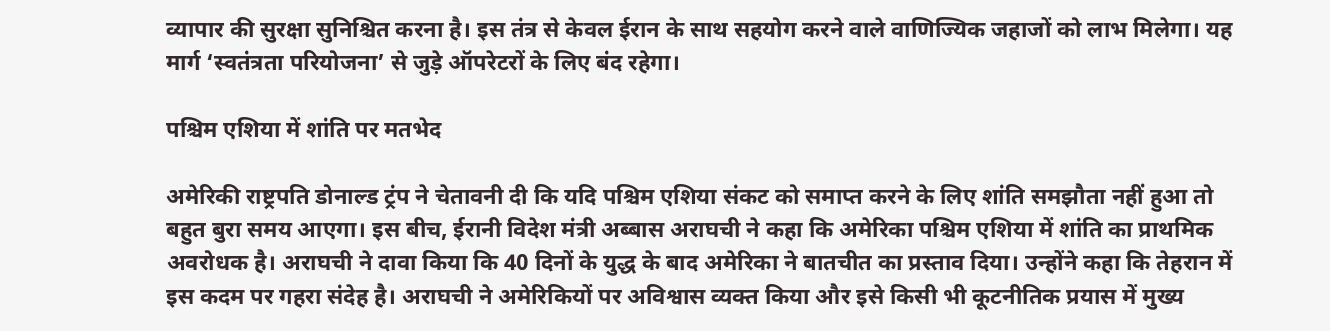व्यापार की सुरक्षा सुनिश्चित करना है। इस तंत्र से केवल ईरान के साथ सहयोग करने वाले वाणिज्यिक जहाजों को लाभ मिलेगा। यह मार्ग ‘स्वतंत्रता परियोजना’ से जुड़े ऑपरेटरों के लिए बंद रहेगा।

पश्चिम एशिया में शांति पर मतभेद

अमेरिकी राष्ट्रपति डोनाल्ड ट्रंप ने चेतावनी दी कि यदि पश्चिम एशिया संकट को समाप्त करने के लिए शांति समझौता नहीं हुआ तो बहुत बुरा समय आएगा। इस बीच, ईरानी विदेश मंत्री अब्बास अराघची ने कहा कि अमेरिका पश्चिम एशिया में शांति का प्राथमिक अवरोधक है। अराघची ने दावा किया कि 40 दिनों के युद्ध के बाद अमेरिका ने बातचीत का प्रस्ताव दिया। उन्होंने कहा कि तेहरान में इस कदम पर गहरा संदेह है। अराघची ने अमेरिकियों पर अविश्वास व्यक्त किया और इसे किसी भी कूटनीतिक प्रयास में मुख्य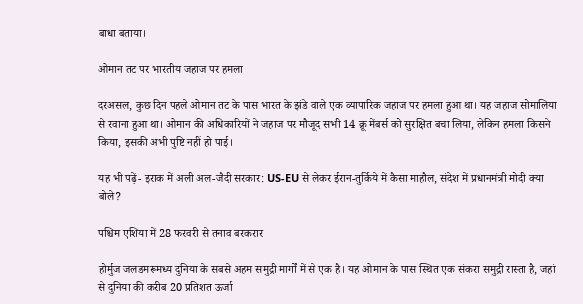बाधा बताया।

ओमान तट पर भारतीय जहाज पर हमला

दरअसल, कुछ दिन पहले ओमान तट के पास भारत के झंडे वाले एक व्यापारिक जहाज पर हमला हुआ था। यह जहाज सोमालिया से रवाना हुआ था। ओमान की अधिकारियों ने जहाज पर मौजूद सभी 14 क्रू मेंबर्स को सुरक्षित बचा लिया, लेकिन हमला किसने किया, इसकी अभी पुष्टि नहीं हो पाई।

यह भी पढ़ें- इराक में अली अल-जैदी सरकार: US-EU से लेकर ईरान-तुर्किये में कैसा माहौल, संदेश में प्रधानमंत्री मोदी क्या बोले?

पश्चिम एशिया में 28 फरवरी से तनाव बरकरार

होर्मुज जलडमरूमध्य दुनिया के सबसे अहम समुद्री मार्गों में से एक है। यह ओमान के पास स्थित एक संकरा समुद्री रास्ता है, जहां से दुनिया की करीब 20 प्रतिशत ऊर्जा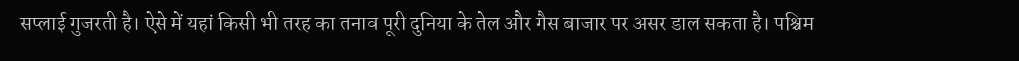सप्लाई गुजरती है। ऐसे में यहां किसी भी तरह का तनाव पूरी दुनिया के तेल और गैस बाजार पर असर डाल सकता है। पश्चिम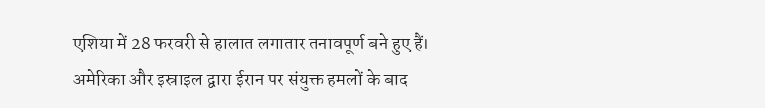एशिया में 28 फरवरी से हालात लगातार तनावपूर्ण बने हुए हैं। अमेरिका और इस्राइल द्वारा ईरान पर संयुक्त हमलों के बाद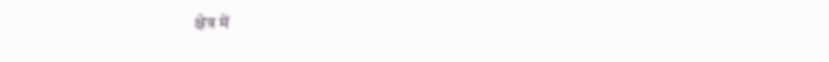क्षेत्र में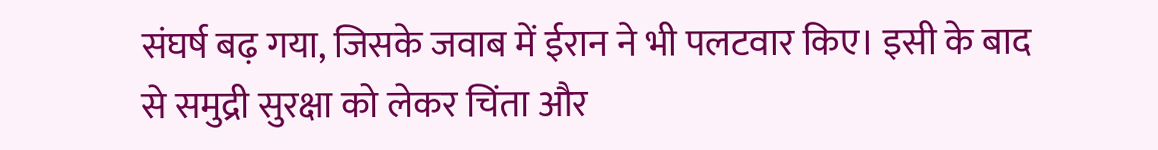संघर्ष बढ़ गया, जिसके जवाब में ईरान ने भी पलटवार किए। इसी के बाद से समुद्री सुरक्षा को लेकर चिंता और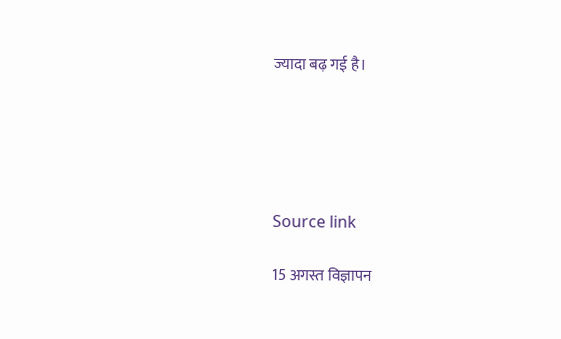ज्यादा बढ़ गई है।





Source link

15 अगस्त विज्ञापन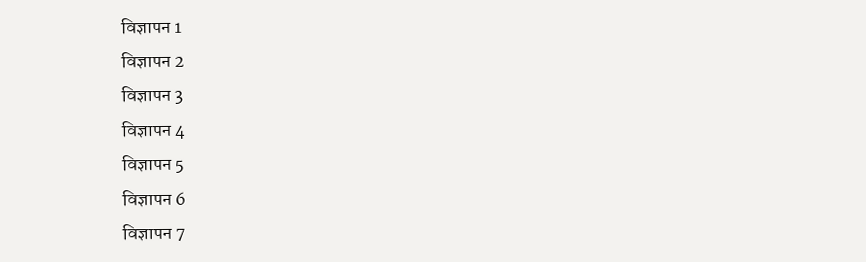विज्ञापन 1
विज्ञापन 2
विज्ञापन 3
विज्ञापन 4
विज्ञापन 5
विज्ञापन 6
विज्ञापन 7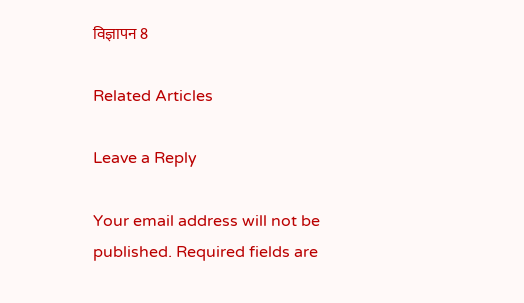विज्ञापन 8

Related Articles

Leave a Reply

Your email address will not be published. Required fields are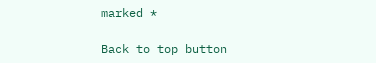marked *

Back to top button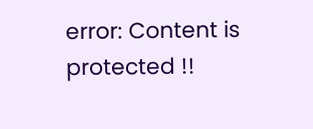error: Content is protected !!